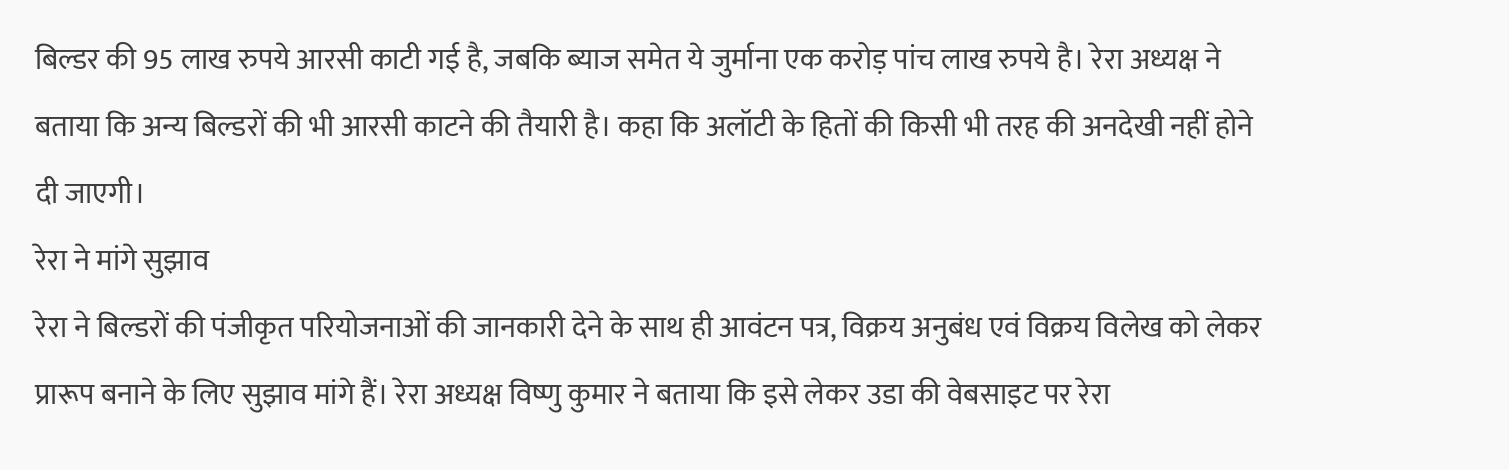बिल्डर की 95 लाख रुपये आरसी काटी गई है, जबकि ब्याज समेत ये जुर्माना एक करोड़ पांच लाख रुपये है। रेरा अध्यक्ष ने बताया कि अन्य बिल्डरों की भी आरसी काटने की तैयारी है। कहा कि अलॉटी के हितों की किसी भी तरह की अनदेखी नहीं होने दी जाएगी।
रेरा ने मांगे सुझाव
रेरा ने बिल्डरों की पंजीकृत परियोजनाओं की जानकारी देने के साथ ही आवंटन पत्र, विक्रय अनुबंध एवं विक्रय विलेख को लेकर प्रारूप बनाने के लिए सुझाव मांगे हैं। रेरा अध्यक्ष विष्णु कुमार ने बताया कि इसे लेकर उडा की वेबसाइट पर रेरा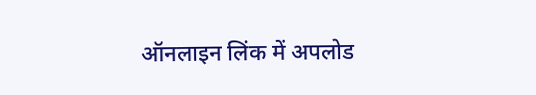ऑनलाइन लिंक में अपलोड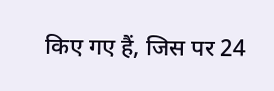किए गए हैं, जिस पर 24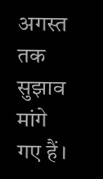अगस्त तक सुझाव मांगे गए हैं।